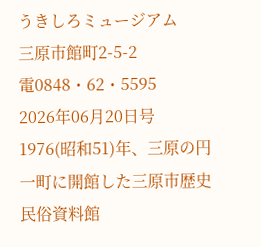うきしろミュージアム
三原市館町2-5-2
電0848・62・5595
2026年06月20日号
1976(昭和51)年、三原の円一町に開館した三原市歴史民俗資料館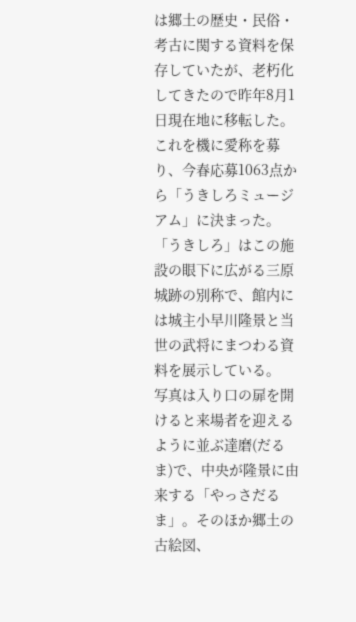は郷土の歴史・民俗・考古に関する資料を保存していたが、老朽化してきたので昨年8月1日現在地に移転した。これを機に愛称を募り、今春応募1063点から「うきしろミュージアム」に決まった。
「うきしろ」はこの施設の眼下に広がる三原城跡の別称で、館内には城主小早川隆景と当世の武将にまつわる資料を展示している。
写真は入り口の扉を開けると来場者を迎えるように並ぶ達磨(だるま)で、中央が隆景に由来する「やっさだるま」。そのほか郷土の古絵図、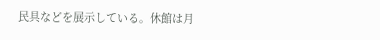民具などを展示している。休館は月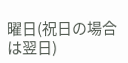曜日(祝日の場合は翌日)